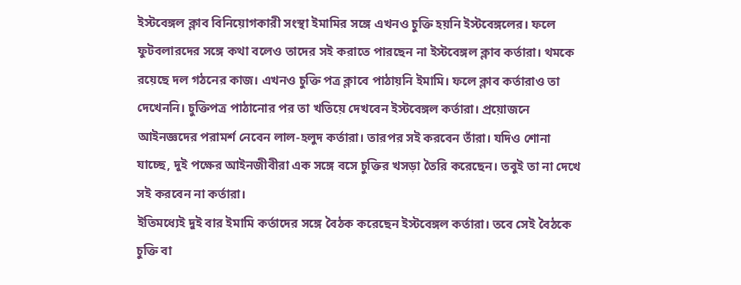ইস্টবেঙ্গল ক্লাব বিনিয়োগকারী সংস্থা ইমামির সঙ্গে এখনও চুক্তি হয়নি ইস্টবেঙ্গলের। ফলে ফুটবলারদের সঙ্গে কথা বলেও তাদের সই করাতে পারছেন না ইস্টবেঙ্গল ক্লাব কর্তারা। থমকে রয়েছে দল গঠনের কাজ। এখনও চুক্তি পত্র ক্লাবে পাঠায়নি ইমামি। ফলে ক্লাব কর্তারাও তা দেখেননি। চুক্তিপত্র পাঠানোর পর তা খতিয়ে দেখবেন ইস্টবেঙ্গল কর্তারা। প্রয়োজনে আইনজ্ঞদের পরামর্শ নেবেন লাল-হলুদ কর্তারা। তারপর সই করবেন তাঁরা। যদিও শোনা যাচ্ছে, দুই পক্ষের আইনজীবীরা এক সঙ্গে বসে চুক্তির খসড়া তৈরি করেছেন। তবুই তা না দেখে সই করবেন না কর্তারা।
ইতিমধ্যেই দুই বার ইমামি কর্তাদের সঙ্গে বৈঠক করেছেন ইস্টবেঙ্গল কর্তারা। তবে সেই বৈঠকে চুক্তি বা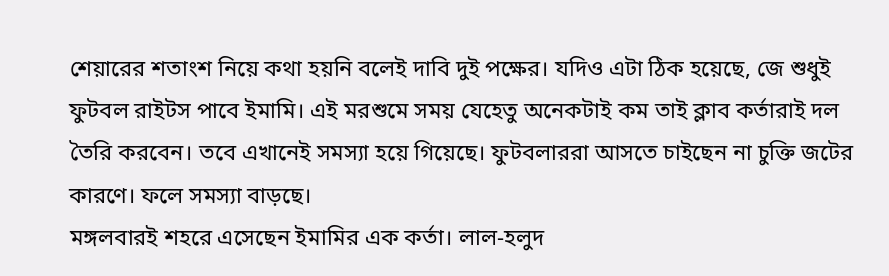শেয়ারের শতাংশ নিয়ে কথা হয়নি বলেই দাবি দুই পক্ষের। যদিও এটা ঠিক হয়েছে, জে শুধুই ফুটবল রাইটস পাবে ইমামি। এই মরশুমে সময় যেহেতু অনেকটাই কম তাই ক্লাব কর্তারাই দল তৈরি করবেন। তবে এখানেই সমস্যা হয়ে গিয়েছে। ফুটবলাররা আসতে চাইছেন না চুক্তি জটের কারণে। ফলে সমস্যা বাড়ছে।
মঙ্গলবারই শহরে এসেছেন ইমামির এক কর্তা। লাল-হলুদ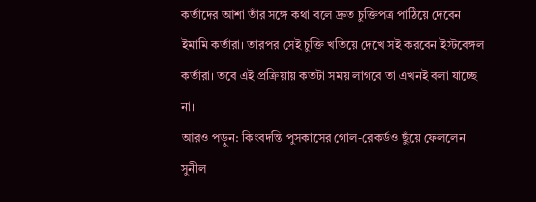কর্তাদের আশা তাঁর সঙ্গে কথা বলে দ্রুত চুক্তিপত্র পাঠিয়ে দেবেন ইমামি কর্তারা। তারপর সেই চুক্তি খতিয়ে দেখে সই করবেন ইস্টবেঙ্গল কর্তারা। তবে এই প্রক্রিয়ায় কতটা সময় লাগবে তা এখনই বলা যাচ্ছে না।
আরও পড়ুন: কিংবদন্তি পুসকাসের গোল-রেকর্ডও ছুঁয়ে ফেললেন সুনীল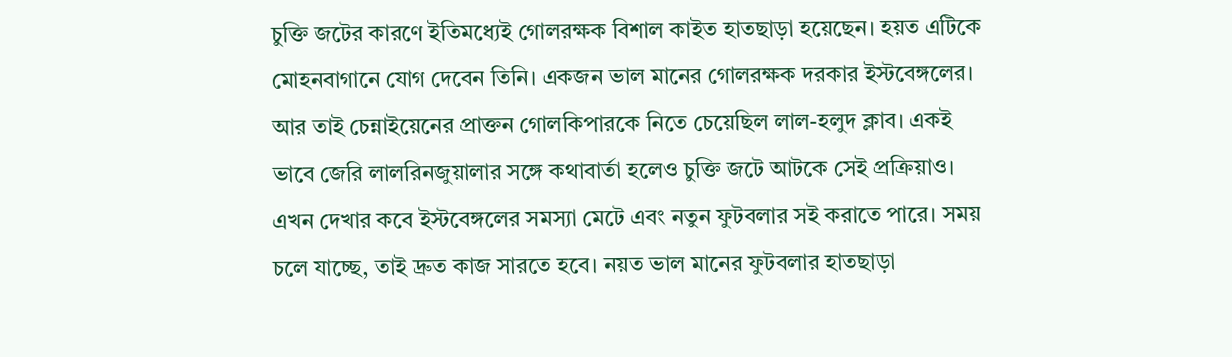চুক্তি জটের কারণে ইতিমধ্যেই গোলরক্ষক বিশাল কাইত হাতছাড়া হয়েছেন। হয়ত এটিকে মোহনবাগানে যোগ দেবেন তিনি। একজন ভাল মানের গোলরক্ষক দরকার ইস্টবেঙ্গলের। আর তাই চেন্নাইয়েনের প্রাক্তন গোলকিপারকে নিতে চেয়েছিল লাল-হলুদ ক্লাব। একই ভাবে জেরি লালরিনজুয়ালার সঙ্গে কথাবার্তা হলেও চুক্তি জটে আটকে সেই প্রক্রিয়াও। এখন দেখার কবে ইস্টবেঙ্গলের সমস্যা মেটে এবং নতুন ফুটবলার সই করাতে পারে। সময় চলে যাচ্ছে, তাই দ্রুত কাজ সারতে হবে। নয়ত ভাল মানের ফুটবলার হাতছাড়া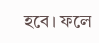হবে। ফলে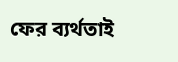ফের ব্যর্থতাই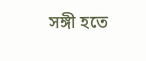সঙ্গী হতে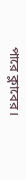পারে ক্লাবের।